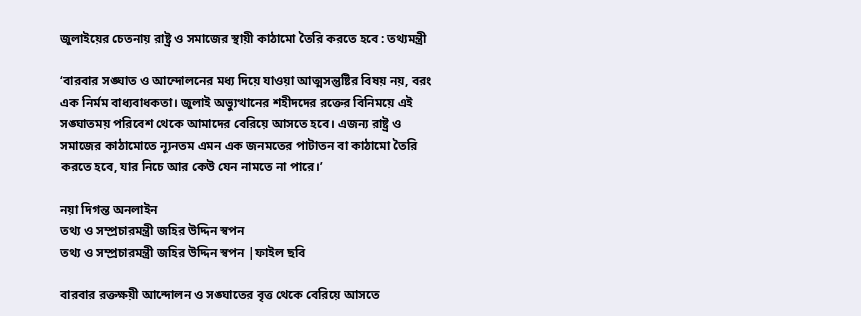জুলাইয়ের চেতনায় রাষ্ট্র ও সমাজের স্থায়ী কাঠামো তৈরি করতে হবে : তথ্যমন্ত্রী

‘বারবার সঙ্ঘাত ও আন্দোলনের মধ্য দিয়ে যাওয়া আত্মসন্তুষ্টির বিষয় নয়, বরং এক নির্মম বাধ্যবাধকতা। জুলাই অভ্যুত্থানের শহীদদের রক্তের বিনিময়ে এই সঙ্ঘাতময় পরিবেশ থেকে আমাদের বেরিয়ে আসতে হবে। এজন্য রাষ্ট্র ও সমাজের কাঠামোতে ন্যূনতম এমন এক জনমতের পাটাতন বা কাঠামো তৈরি করতে হবে, যার নিচে আর কেউ যেন নামতে না পারে।’

নয়া দিগন্ত অনলাইন
তথ্য ও সম্প্রচারমন্ত্রী জহির উদ্দিন স্বপন
তথ্য ও সম্প্রচারমন্ত্রী জহির উদ্দিন স্বপন |ফাইল ছবি

বারবার রক্তক্ষয়ী আন্দোলন ও সঙ্ঘাতের বৃত্ত থেকে বেরিয়ে আসতে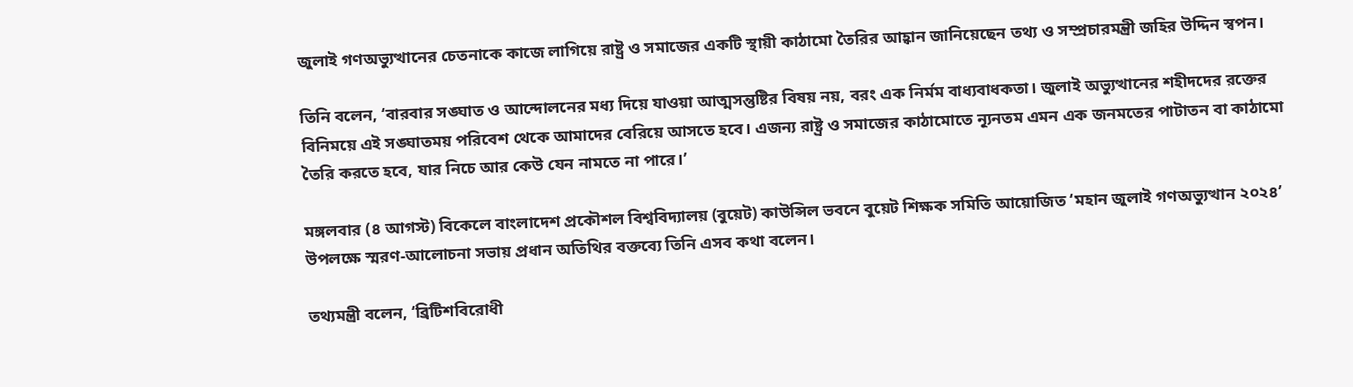জুলাই গণঅভ্যুত্থানের চেতনাকে কাজে লাগিয়ে রাষ্ট্র ও সমাজের একটি স্থায়ী কাঠামো তৈরির আহ্বান জানিয়েছেন তথ্য ও সম্প্রচারমন্ত্রী জহির উদ্দিন স্বপন।

তিনি বলেন, ‘বারবার সঙ্ঘাত ও আন্দোলনের মধ্য দিয়ে যাওয়া আত্মসন্তুষ্টির বিষয় নয়, বরং এক নির্মম বাধ্যবাধকতা। জুলাই অভ্যুত্থানের শহীদদের রক্তের বিনিময়ে এই সঙ্ঘাতময় পরিবেশ থেকে আমাদের বেরিয়ে আসতে হবে। এজন্য রাষ্ট্র ও সমাজের কাঠামোতে ন্যূনতম এমন এক জনমতের পাটাতন বা কাঠামো তৈরি করতে হবে, যার নিচে আর কেউ যেন নামতে না পারে।’

মঙ্গলবার (৪ আগস্ট) বিকেলে বাংলাদেশ প্রকৌশল বিশ্ববিদ্যালয় (বুয়েট) কাউন্সিল ভবনে বুয়েট শিক্ষক সমিতি আয়োজিত ‘মহান জুলাই গণঅভ্যুত্থান ২০২৪’ উপলক্ষে স্মরণ-আলোচনা সভায় প্রধান অতিথির বক্তব্যে তিনি এসব কথা বলেন।

তথ্যমন্ত্রী বলেন, ‘ব্রিটিশবিরোধী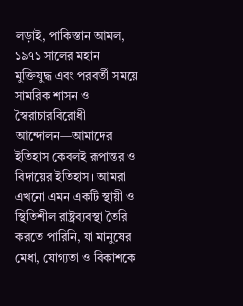লড়াই, পাকিস্তান আমল, ১৯৭১ সালের মহান মুক্তিযুদ্ধ এবং পরবর্তী সময়ে সামরিক শাসন ও স্বৈরাচারবিরোধী আন্দোলন—আমাদের ইতিহাস কেবলই রূপান্তর ও বিদায়ের ইতিহাস। আমরা এখনো এমন একটি স্থায়ী ও স্থিতিশীল রাষ্ট্রব্যবস্থা তৈরি করতে পারিনি, যা মানুষের মেধা, যোগ্যতা ও বিকাশকে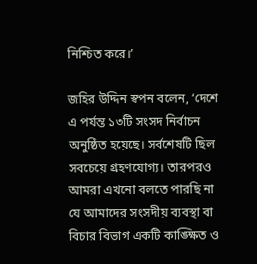নিশ্চিত করে।’

জহির উদ্দিন স্বপন বলেন, ‘দেশে এ পর্যন্ত ১৩টি সংসদ নির্বাচন অনুষ্ঠিত হয়েছে। সর্বশেষটি ছিল সবচেয়ে গ্রহণযোগ্য। তারপরও আমরা এখনো বলতে পারছি না যে আমাদের সংসদীয় ব্যবস্থা বা বিচার বিভাগ একটি কাঙ্ক্ষিত ও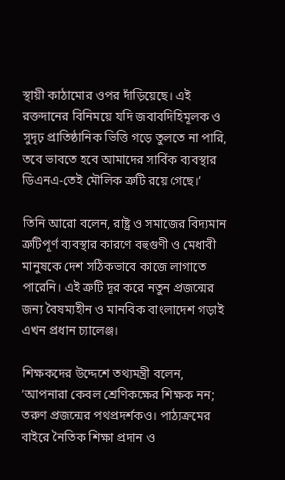স্থায়ী কাঠামোর ওপর দাঁড়িয়েছে। এই রক্তদানের বিনিময়ে যদি জবাবদিহিমূলক ও সুদৃঢ় প্রাতিষ্ঠানিক ভিত্তি গড়ে তুলতে না পারি, তবে ভাবতে হবে আমাদের সার্বিক ব্যবস্থার ডিএনএ-তেই মৌলিক ত্রুটি রয়ে গেছে।’

তিনি আরো বলেন, রাষ্ট্র ও সমাজের বিদ্যমান ত্রুটিপূর্ণ ব্যবস্থার কারণে বহুগুণী ও মেধাবী মানুষকে দেশ সঠিকভাবে কাজে লাগাতে পারেনি। এই ত্রুটি দূর করে নতুন প্রজন্মের জন্য বৈষম্যহীন ও মানবিক বাংলাদেশ গড়াই এখন প্রধান চ্যালেঞ্জ।

শিক্ষকদের উদ্দেশে তথ্যমন্ত্রী বলেন, ‘আপনারা কেবল শ্রেণিকক্ষের শিক্ষক নন; তরুণ প্রজন্মের পথপ্রদর্শকও। পাঠ্যক্রমের বাইরে নৈতিক শিক্ষা প্রদান ও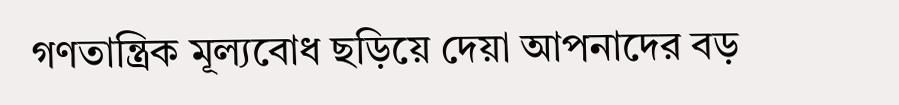গণতান্ত্রিক মূল্যবোধ ছড়িয়ে দেয়া আপনাদের বড়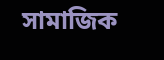সামাজিক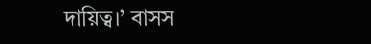দায়িত্ব।’ বাসস